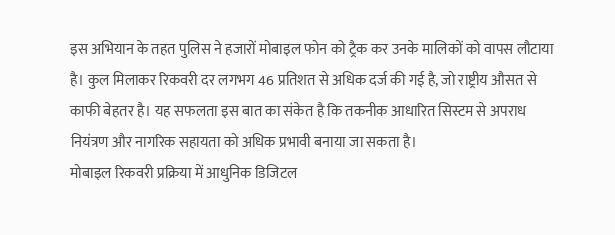इस अभियान के तहत पुलिस ने हजारों मोबाइल फोन को ट्रैक कर उनके मालिकों को वापस लौटाया है। कुल मिलाकर रिकवरी दर लगभग 46 प्रतिशत से अधिक दर्ज की गई है, जो राष्ट्रीय औसत से काफी बेहतर है। यह सफलता इस बात का संकेत है कि तकनीक आधारित सिस्टम से अपराध नियंत्रण और नागरिक सहायता को अधिक प्रभावी बनाया जा सकता है।
मोबाइल रिकवरी प्रक्रिया में आधुनिक डिजिटल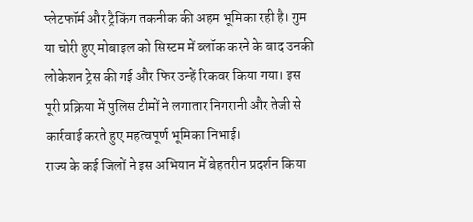प्लेटफॉर्म और ट्रैकिंग तकनीक की अहम भूमिका रही है। गुम या चोरी हुए मोबाइल को सिस्टम में ब्लॉक करने के बाद उनकी लोकेशन ट्रेस की गई और फिर उन्हें रिकवर किया गया। इस पूरी प्रक्रिया में पुलिस टीमों ने लगातार निगरानी और तेजी से कार्रवाई करते हुए महत्वपूर्ण भूमिका निभाई।
राज्य के कई जिलों ने इस अभियान में बेहतरीन प्रदर्शन किया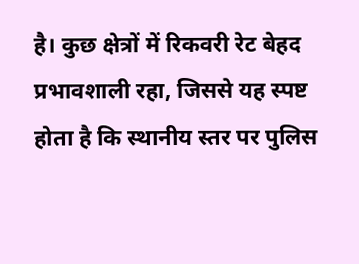है। कुछ क्षेत्रों में रिकवरी रेट बेहद प्रभावशाली रहा, जिससे यह स्पष्ट होता है कि स्थानीय स्तर पर पुलिस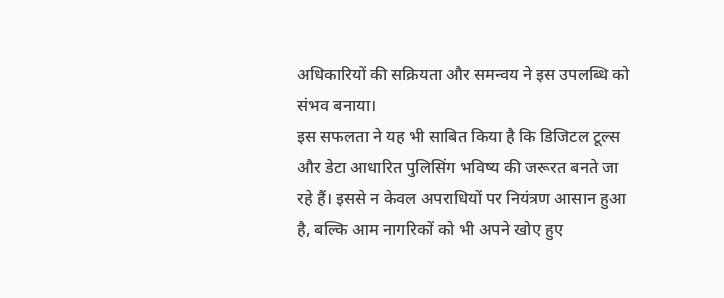अधिकारियों की सक्रियता और समन्वय ने इस उपलब्धि को संभव बनाया।
इस सफलता ने यह भी साबित किया है कि डिजिटल टूल्स और डेटा आधारित पुलिसिंग भविष्य की जरूरत बनते जा रहे हैं। इससे न केवल अपराधियों पर नियंत्रण आसान हुआ है, बल्कि आम नागरिकों को भी अपने खोए हुए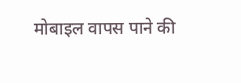मोबाइल वापस पाने की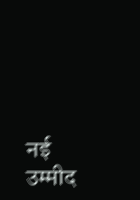नई उम्मीद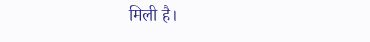मिली है।